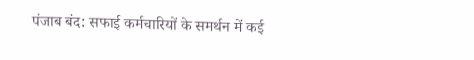पंजाब बंद: सफाई कर्मचारियों के समर्थन में कई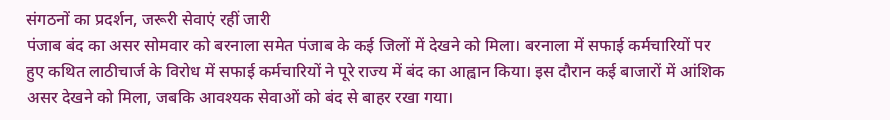संगठनों का प्रदर्शन, जरूरी सेवाएं रहीं जारी
पंजाब बंद का असर सोमवार को बरनाला समेत पंजाब के कई जिलों में देखने को मिला। बरनाला में सफाई कर्मचारियों पर हुए कथित लाठीचार्ज के विरोध में सफाई कर्मचारियों ने पूरे राज्य में बंद का आह्वान किया। इस दौरान कई बाजारों में आंशिक असर देखने को मिला, जबकि आवश्यक सेवाओं को बंद से बाहर रखा गया।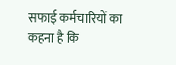सफाई कर्मचारियों का कहना है कि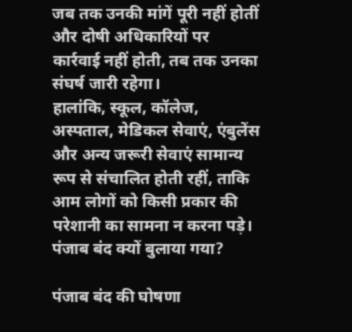जब तक उनकी मांगें पूरी नहीं होतीं और दोषी अधिकारियों पर कार्रवाई नहीं होती, तब तक उनका संघर्ष जारी रहेगा।
हालांकि, स्कूल, कॉलेज, अस्पताल, मेडिकल सेवाएं, एंबुलेंस और अन्य जरूरी सेवाएं सामान्य रूप से संचालित होती रहीं, ताकि आम लोगों को किसी प्रकार की परेशानी का सामना न करना पड़े।
पंजाब बंद क्यों बुलाया गया?

पंजाब बंद की घोषणा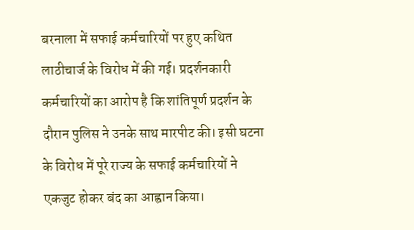बरनाला में सफाई कर्मचारियों पर हुए कथित लाठीचार्ज के विरोध में की गई। प्रदर्शनकारी कर्मचारियों का आरोप है कि शांतिपूर्ण प्रदर्शन के दौरान पुलिस ने उनके साथ मारपीट की। इसी घटना के विरोध में पूरे राज्य के सफाई कर्मचारियों ने एकजुट होकर बंद का आह्वान किया।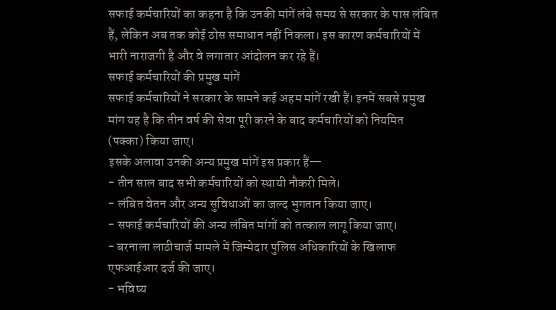सफाई कर्मचारियों का कहना है कि उनकी मांगें लंबे समय से सरकार के पास लंबित हैं, लेकिन अब तक कोई ठोस समाधान नहीं निकला। इस कारण कर्मचारियों में भारी नाराजगी है और वे लगातार आंदोलन कर रहे हैं।
सफाई कर्मचारियों की प्रमुख मांगें
सफाई कर्मचारियों ने सरकार के सामने कई अहम मांगें रखी हैं। इनमें सबसे प्रमुख मांग यह है कि तीन वर्ष की सेवा पूरी करने के बाद कर्मचारियों को नियमित (पक्का) किया जाए।
इसके अलावा उनकी अन्य प्रमुख मांगें इस प्रकार हैं—
- तीन साल बाद सभी कर्मचारियों को स्थायी नौकरी मिले।
- लंबित वेतन और अन्य सुविधाओं का जल्द भुगतान किया जाए।
- सफाई कर्मचारियों की अन्य लंबित मांगों को तत्काल लागू किया जाए।
- बरनाला लाठीचार्ज मामले में जिम्मेदार पुलिस अधिकारियों के खिलाफ एफआईआर दर्ज की जाए।
- भविष्य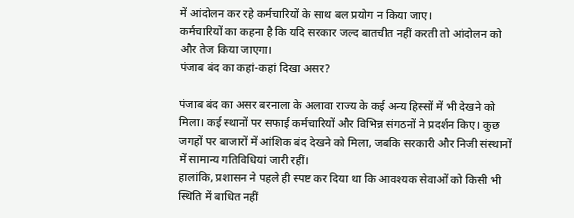में आंदोलन कर रहे कर्मचारियों के साथ बल प्रयोग न किया जाए।
कर्मचारियों का कहना है कि यदि सरकार जल्द बातचीत नहीं करती तो आंदोलन को और तेज किया जाएगा।
पंजाब बंद का कहां-कहां दिखा असर?

पंजाब बंद का असर बरनाला के अलावा राज्य के कई अन्य हिस्सों में भी देखने को मिला। कई स्थानों पर सफाई कर्मचारियों और विभिन्न संगठनों ने प्रदर्शन किए। कुछ जगहों पर बाजारों में आंशिक बंद देखने को मिला, जबकि सरकारी और निजी संस्थानों में सामान्य गतिविधियां जारी रहीं।
हालांकि, प्रशासन ने पहले ही स्पष्ट कर दिया था कि आवश्यक सेवाओं को किसी भी स्थिति में बाधित नहीं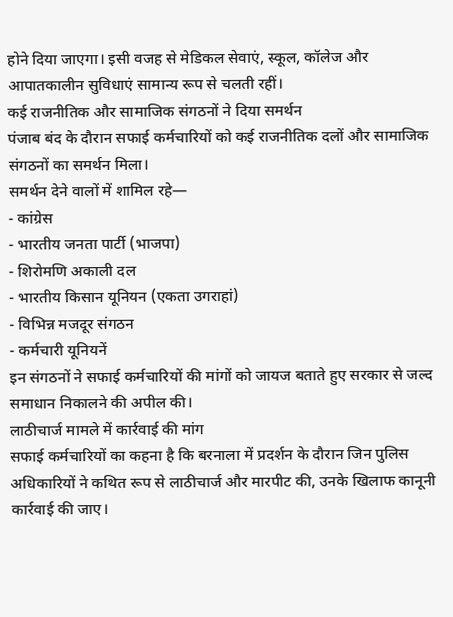होने दिया जाएगा। इसी वजह से मेडिकल सेवाएं, स्कूल, कॉलेज और आपातकालीन सुविधाएं सामान्य रूप से चलती रहीं।
कई राजनीतिक और सामाजिक संगठनों ने दिया समर्थन
पंजाब बंद के दौरान सफाई कर्मचारियों को कई राजनीतिक दलों और सामाजिक संगठनों का समर्थन मिला।
समर्थन देने वालों में शामिल रहे—
- कांग्रेस
- भारतीय जनता पार्टी (भाजपा)
- शिरोमणि अकाली दल
- भारतीय किसान यूनियन (एकता उगराहां)
- विभिन्न मजदूर संगठन
- कर्मचारी यूनियनें
इन संगठनों ने सफाई कर्मचारियों की मांगों को जायज बताते हुए सरकार से जल्द समाधान निकालने की अपील की।
लाठीचार्ज मामले में कार्रवाई की मांग
सफाई कर्मचारियों का कहना है कि बरनाला में प्रदर्शन के दौरान जिन पुलिस अधिकारियों ने कथित रूप से लाठीचार्ज और मारपीट की, उनके खिलाफ कानूनी कार्रवाई की जाए।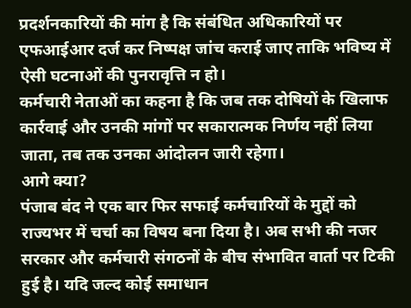प्रदर्शनकारियों की मांग है कि संबंधित अधिकारियों पर एफआईआर दर्ज कर निष्पक्ष जांच कराई जाए ताकि भविष्य में ऐसी घटनाओं की पुनरावृत्ति न हो।
कर्मचारी नेताओं का कहना है कि जब तक दोषियों के खिलाफ कार्रवाई और उनकी मांगों पर सकारात्मक निर्णय नहीं लिया जाता, तब तक उनका आंदोलन जारी रहेगा।
आगे क्या?
पंजाब बंद ने एक बार फिर सफाई कर्मचारियों के मुद्दों को राज्यभर में चर्चा का विषय बना दिया है। अब सभी की नजर सरकार और कर्मचारी संगठनों के बीच संभावित वार्ता पर टिकी हुई है। यदि जल्द कोई समाधान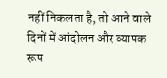नहीं निकलता है, तो आने वाले दिनों में आंदोलन और व्यापक रूप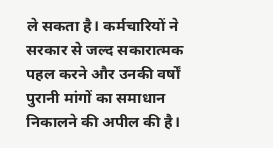ले सकता है। कर्मचारियों ने सरकार से जल्द सकारात्मक पहल करने और उनकी वर्षों पुरानी मांगों का समाधान निकालने की अपील की है।